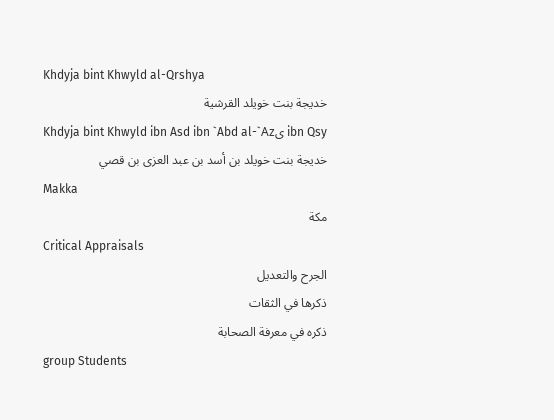Khdyja bint Khwyld al-Qrshya
خديجة بنت خويلد القرشية
Khdyja bint Khwyld ibn Asd ibn `Abd al-`Azى ibn Qsy
خديجة بنت خويلد بن أسد بن عبد العزى بن قصي
Makka
مكة
Critical Appraisals
الجرح والتعديل
ذكرها في الثقات
ذكره في معرفة الصحابة
group Students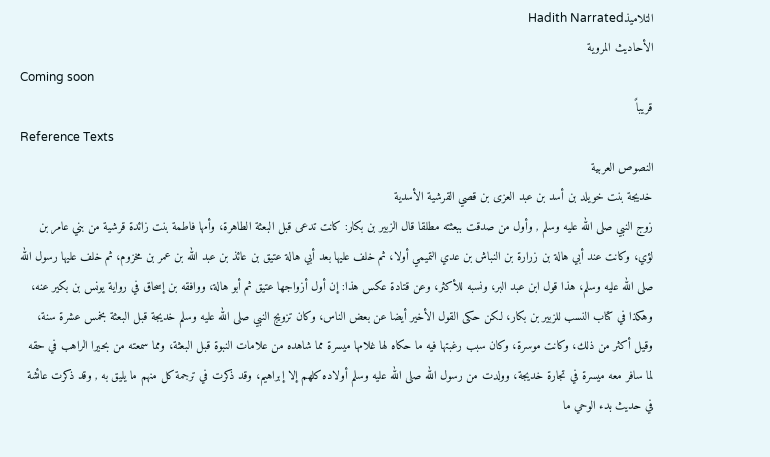التلاميذHadith Narrated
الأحاديث المروية
Coming soon
قريباً
Reference Texts
النصوص العربية
خديجة بنت خويلد بن أسد بن عبد العزى بن قصي القرشية الأسدية
زوج النبي صلى الله عليه وسلم , وأول من صدقت ببعثته مطلقا قال الزبير بن بكار: كانت تدعى قبل البعثة الطاهرة، وأمها فاطمة بنت زائدة قرشية من بني عامر بن لؤي، وكانت عند أبي هالة بن زرارة بن النباش بن عدي التميمي أولا، ثم خلف عليها بعد أبي هالة عتيق بن عائذ بن عبد الله بن عمر بن مخزوم، ثم خلف عليها رسول الله صلى الله عليه وسلم، هذا قول ابن عبد البر، ونسبه للأكثر، وعن قتادة عكس هذا: إن أول أزواجها عتيق ثم أبو هالة، ووافقه بن إسحاق في رواية يونس بن بكير عنه، وهكذا في كتاب النسب للزبير بن بكار، لكن حكى القول الأخير أيضا عن بعض الناس، وكان تزويج النبي صلى الله عليه وسلم خديجة قبل البعثة بخمس عشرة سنة، وقيل أكثر من ذلك، وكانت موسرة، وكان سبب رغبتها فيه ما حكاه لها غلامها ميسرة مما شاهده من علامات النبوة قبل البعثة، ومما سمعته من بحيرا الراهب في حقه لما سافر معه ميسرة في تجارة خديجة، وولدت من رسول الله صلى الله عليه وسلم أولاده كلهم إلا إبراهيم، وقد ذكرت في ترجمة كل منهم ما يليق به , وقد ذكرت عائشة في حديث بدء الوحي ما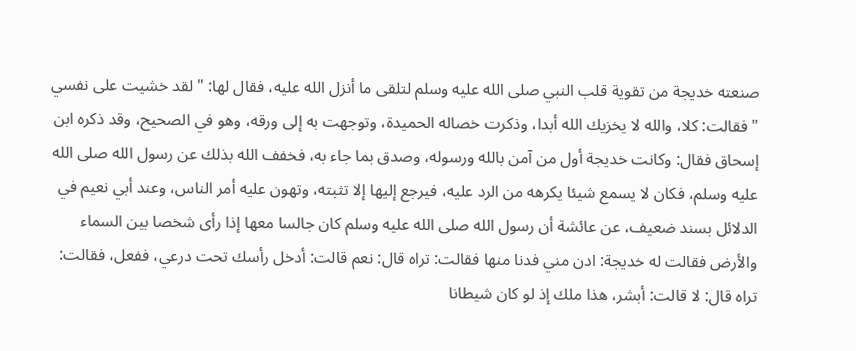صنعته خديجة من تقوية قلب النبي صلى الله عليه وسلم لتلقى ما أنزل الله عليه، فقال لها: " لقد خشيت على نفسي " فقالت: كلا، والله لا يخزيك الله أبدا، وذكرت خصاله الحميدة، وتوجهت به إلى ورقه، وهو في الصحيح، وقد ذكره ابن إسحاق فقال: وكانت خديجة أول من آمن بالله ورسوله، وصدق بما جاء به، فخفف الله بذلك عن رسول الله صلى الله عليه وسلم، فكان لا يسمع شيئا يكرهه من الرد عليه، فيرجع إليها إلا تثبته، وتهون عليه أمر الناس، وعند أبي نعيم في الدلائل بسند ضعيف، عن عائشة أن رسول الله صلى الله عليه وسلم كان جالسا معها إذا رأى شخصا بين السماء والأرض فقالت له خديجة: ادن مني فدنا منها فقالت: تراه قال: نعم قالت: أدخل رأسك تحت درعي، ففعل، فقالت: تراه قال: لا قالت: أبشر، هذا ملك إذ لو كان شيطانا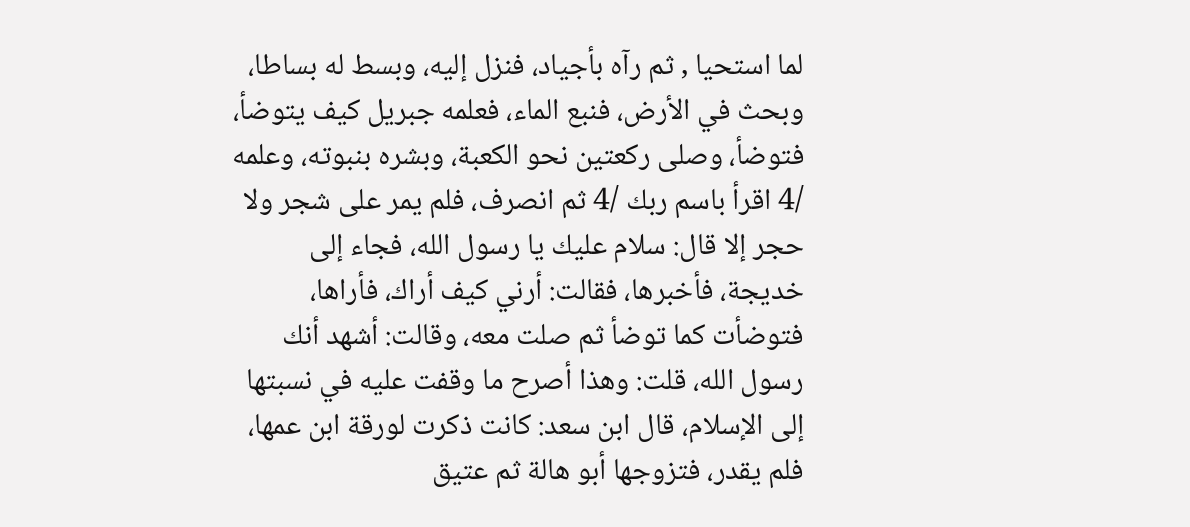لما استحيا , ثم رآه بأجياد، فنزل إليه، وبسط له بساطا، وبحث في الأرض، فنبع الماء، فعلمه جبريل كيف يتوضأ، فتوضأ، وصلى ركعتين نحو الكعبة، وبشره بنبوته، وعلمه /4 اقرأ باسم ربك /4 ثم انصرف، فلم يمر على شجر ولا حجر إلا قال: سلام عليك يا رسول الله، فجاء إلى خديجة، فأخبرها، فقالت: أرني كيف أراك، فأراها، فتوضأت كما توضأ ثم صلت معه، وقالت: أشهد أنك رسول الله، قلت: وهذا أصرح ما وقفت عليه في نسبتها إلى الإسلام، قال ابن سعد: كانت ذكرت لورقة ابن عمها، فلم يقدر، فتزوجها أبو هالة ثم عتيق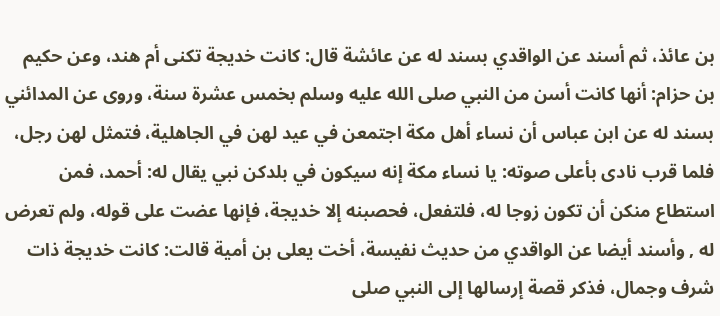بن عائذ، ثم أسند عن الواقدي بسند له عن عائشة قال: كانت خديجة تكنى أم هند، وعن حكيم بن حزام: أنها كانت أسن من النبي صلى الله عليه وسلم بخمس عشرة سنة، وروى عن المدائني بسند له عن ابن عباس أن نساء أهل مكة اجتمعن في عيد لهن في الجاهلية، فتمثل لهن رجل، فلما قرب نادى بأعلى صوته: يا نساء مكة إنه سيكون في بلدكن نبي يقال له: أحمد، فمن استطاع منكن أن تكون زوجا له، فلتفعل، فحصبنه إلا خديجة، فإنها عضت على قوله، ولم تعرض له , وأسند أيضا عن الواقدي من حديث نفيسة، أخت يعلى بن أمية قالت: كانت خديجة ذات شرف وجمال، فذكر قصة إرسالها إلى النبي صلى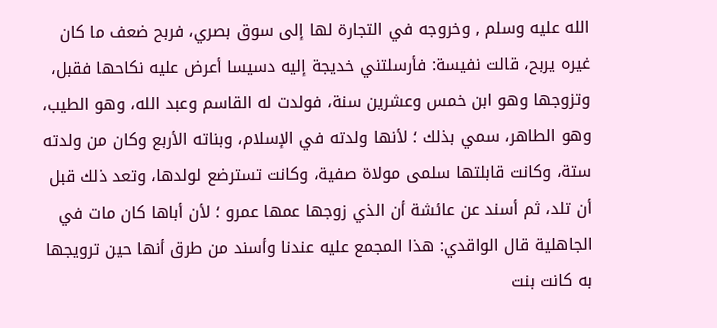الله عليه وسلم , وخروجه في التجارة لها إلى سوق بصري، فربح ضعف ما كان غيره يربح، قالت نفيسة: فأرسلتني خديجة إليه دسيسا أعرض عليه نكاحها فقبل، وتزوجها وهو ابن خمس وعشرين سنة، فولدت له القاسم وعبد الله، وهو الطيب، وهو الطاهر، سمي بذلك ؛ لأنها ولدته في الإسلام، وبناته الأربع وكان من ولدته ستة، وكانت قابلتها سلمى مولاة صفية، وكانت تسترضع لولدها، وتعد ذلك قبل أن تلد، ثم أسند عن عائشة أن الذي زوجها عمها عمرو ؛ لأن أباها كان مات في الجاهلية قال الواقدي: هذا المجمع عليه عندنا وأسند من طرق أنها حين ترويجها به كانت بنت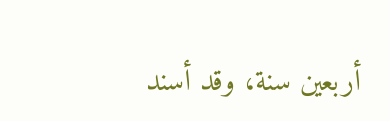أربعين سنة، وقد أسند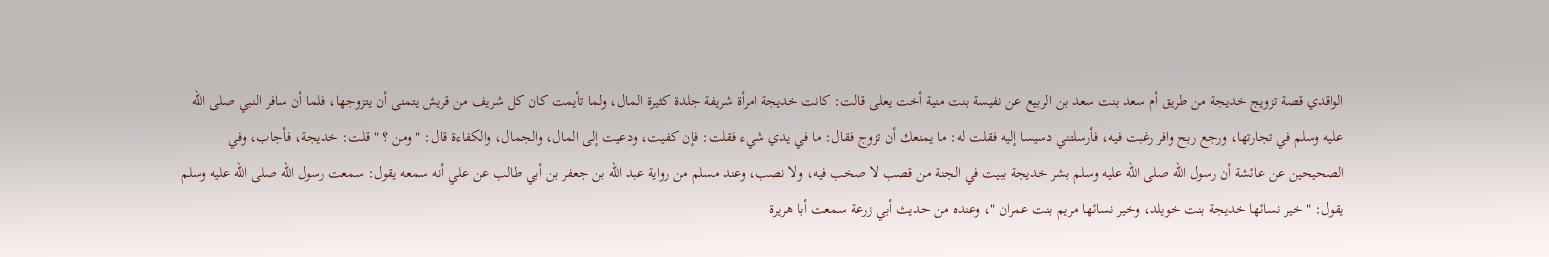الواقدي قصة تزويج خديجة من طريق أم سعد بنت سعد بن الربيع عن نفيسة بنت منية أخت يعلى قالت: كانت خديجة امرأة شريفة جلدة كثيرة المال، ولما تأيمت كان كل شريف من قريش يتمنى أن يتزوجها، فلما أن سافر النبي صلى الله عليه وسلم في تجارتها، ورجع ربح وافر رغبت فيه، فأرسلتني دسيسا إليه فقلت له: ما يمنعك أن تزوج فقال: ما في يدي شيء فقلت: فإن كفيت، ودعيت إلى المال، والجمال، والكفاءة قال: " ومن ؟ " قلت: خديجة، فأجاب، وفي الصحيحين عن عائشة أن رسول الله صلى الله عليه وسلم بشر خديجة ببيت في الجنة من قصب لا صخب فيه، ولا نصب، وعند مسلم من رواية عبد الله بن جعفر بن أبي طالب عن علي أنه سمعه يقول: سمعت رسول الله صلى الله عليه وسلم يقول: " خير نسائها خديجة بنت خويلد، وخير نسائها مريم بنت عمران "، وعنده من حديث أبي زرعة سمعت أبا هريرة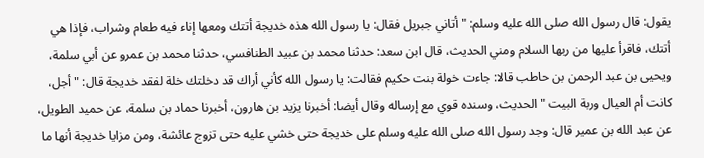يقول: قال رسول الله صلى الله عليه وسلم: " أتاني جبريل فقال: يا رسول الله هذه خديجة أتتك ومعها إناء فيه طعام وشراب، فإذا هي أتتك، فاقرأ عليها من ربها السلام ومني الحديث، قال ابن سعد: حدثنا محمد بن عبيد الطنافسي، حدثنا محمد بن عمرو عن أبي سلمة، ويحيى بن عبد الرحمن بن حاطب قالا: جاءت خولة بنت حكيم فقالت: يا رسول الله كأني أراك قد دخلتك خلة لفقد خديجة قال: " أجل، كانت أم العيال وربة البيت " الحديث، وسنده قوي مع إرساله وقال أيضا: أخبرنا يزيد بن هارون، أخبرنا حماد بن سلمة، عن حميد الطويل، عن عبد الله بن عمير قال: وجد رسول الله صلى الله عليه وسلم على خديجة حتى خشي عليه حتى تزوج عائشة، ومن مزايا خديجة أنها ما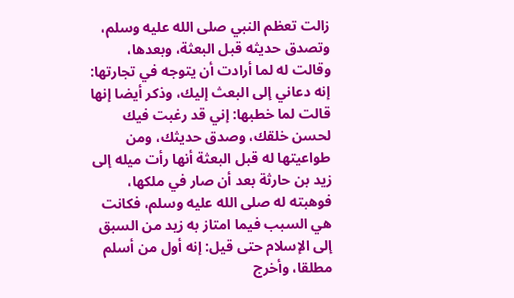زالت تعظم النبي صلى الله عليه وسلم، وتصدق حديثه قبل البعثة، وبعدها، وقالت له لما أرادت أن يتوجه في تجارتها: إنه دعاني إلى البعث إليك، وذكر أيضا إنها قالت لما خطبها: إني قد رغبت فيك لحسن خلقك، وصدق حديثك، ومن طواعيتها له قبل البعثة أنها رأت ميله إلى زيد بن حارثة بعد أن صار في ملكها، فوهبته له صلى الله عليه وسلم، فكانت هي السبب فيما امتاز به زيد من السبق إلى الإسلام حتى قيل: إنه أول من أسلم مطلقا، وأخرج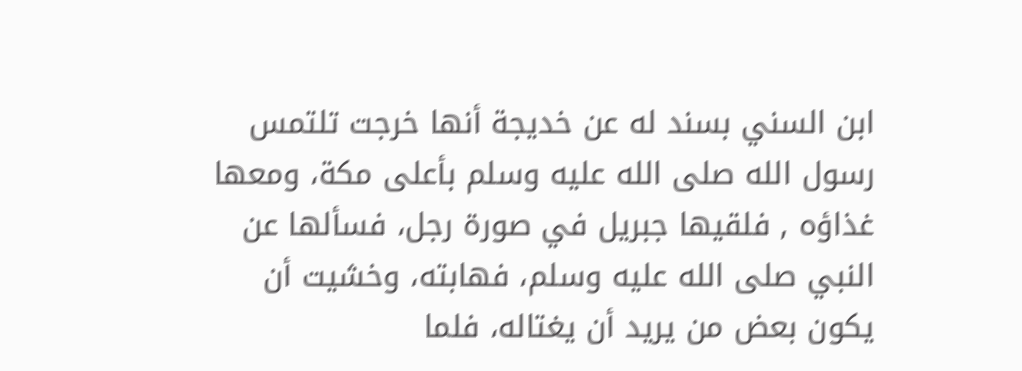ابن السني بسند له عن خديجة أنها خرجت تلتمس رسول الله صلى الله عليه وسلم بأعلى مكة، ومعها غذاؤه , فلقيها جبريل في صورة رجل، فسألها عن النبي صلى الله عليه وسلم، فهابته، وخشيت أن يكون بعض من يريد أن يغتاله، فلما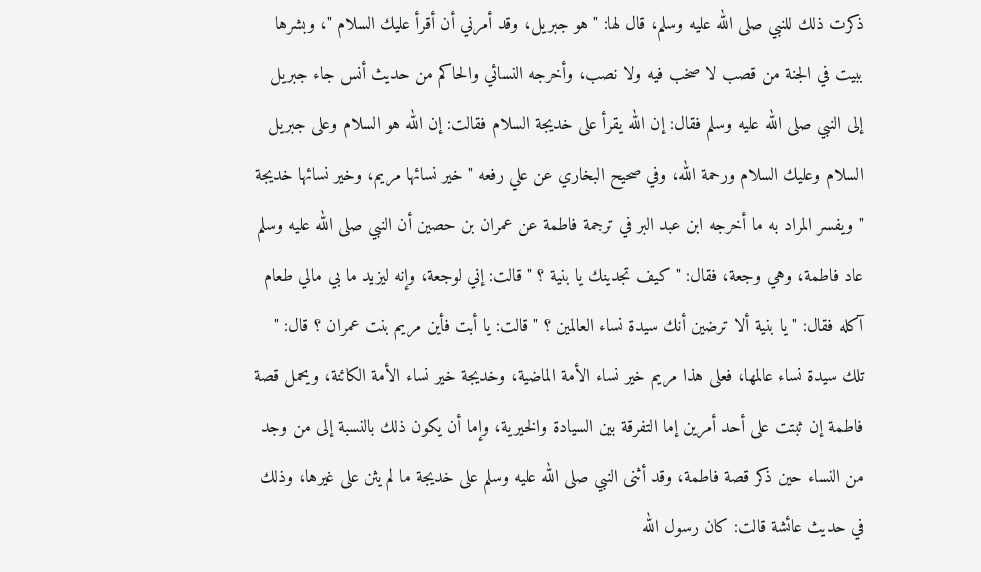ذكرت ذلك للنبي صلى الله عليه وسلم، قال لها: " هو جبريل، وقد أمرني أن أقرأ عليك السلام "، وبشرها ببيت في الجنة من قصب لا صخب فيه ولا نصب، وأخرجه النسائي والحاكم من حديث أنس جاء جبريل إلى النبي صلى الله عليه وسلم فقال: إن الله يقرأ على خديجة السلام فقالت: إن الله هو السلام وعلى جبريل السلام وعليك السلام ورحمة الله، وفي صحيح البخاري عن علي رفعه " خير نسائها مريم، وخير نسائها خديجة " ويفسر المراد به ما أخرجه ابن عبد البر في ترجمة فاطمة عن عمران بن حصين أن النبي صلى الله عليه وسلم عاد فاطمة، وهي وجعة، فقال: " كيف تجدينك يا بنية ؟ " قالت: إني لوجعة، وإنه ليزيد ما بي مالي طعام آكله فقال: " يا بنية ألا ترضين أنك سيدة نساء العالمين ؟ " قالت: يا أبت فأين مريم بنت عمران ؟ قال: " تلك سيدة نساء عالمها، فعلى هذا مريم خير نساء الأمة الماضية، وخديجة خير نساء الأمة الكائنة، ويحمل قصة فاطمة إن ثبتت على أحد أمرين إما التفرقة بين السيادة والخيرية، وإما أن يكون ذلك بالنسبة إلى من وجد من النساء حين ذكر قصة فاطمة، وقد أثنى النبي صلى الله عليه وسلم على خديجة ما لم يثن على غيرها، وذلك في حديث عائشة قالت: كان رسول الله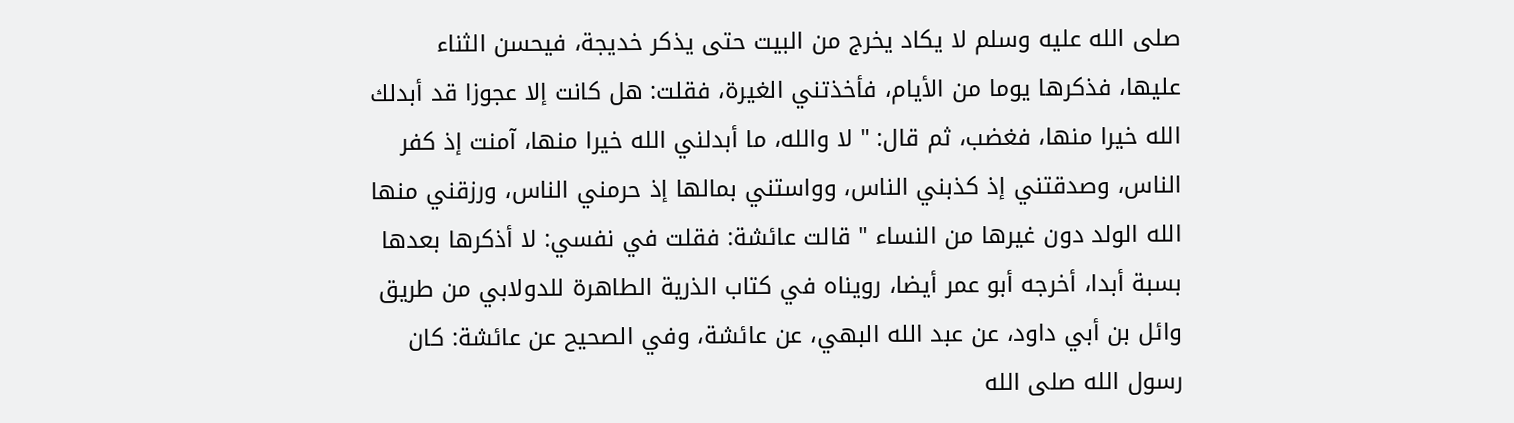صلى الله عليه وسلم لا يكاد يخرج من البيت حتى يذكر خديجة، فيحسن الثناء عليها، فذكرها يوما من الأيام، فأخذتني الغيرة، فقلت: هل كانت إلا عجوزا قد أبدلك الله خيرا منها، فغضب، ثم قال: " لا والله، ما أبدلني الله خيرا منها، آمنت إذ كفر الناس، وصدقتني إذ كذبني الناس، وواستني بمالها إذ حرمني الناس، ورزقني منها الله الولد دون غيرها من النساء " قالت عائشة: فقلت في نفسي: لا أذكرها بعدها بسبة أبدا، أخرجه أبو عمر أيضا، رويناه في كتاب الذرية الطاهرة للدولابي من طريق وائل بن أبي داود، عن عبد الله البهي، عن عائشة، وفي الصحيح عن عائشة: كان رسول الله صلى الله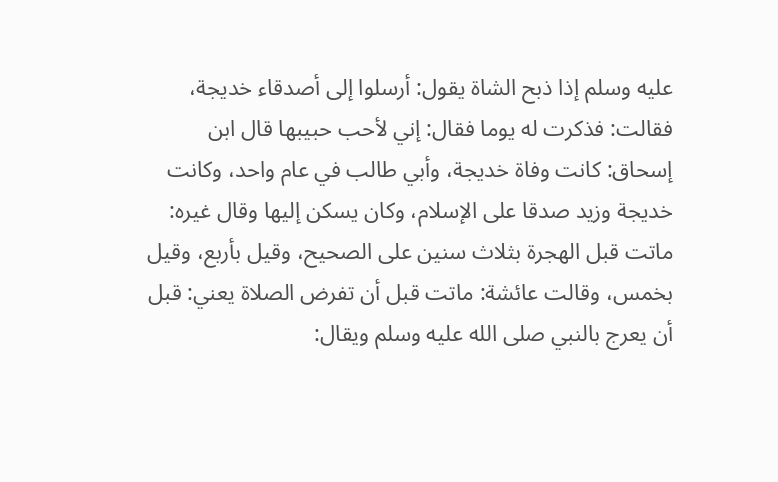عليه وسلم إذا ذبح الشاة يقول: أرسلوا إلى أصدقاء خديجة، فقالت: فذكرت له يوما فقال: إني لأحب حبيبها قال ابن إسحاق: كانت وفاة خديجة، وأبي طالب في عام واحد، وكانت خديجة وزيد صدقا على الإسلام، وكان يسكن إليها وقال غيره: ماتت قبل الهجرة بثلاث سنين على الصحيح، وقيل بأربع، وقيل بخمس، وقالت عائشة: ماتت قبل أن تفرض الصلاة يعني: قبل أن يعرج بالنبي صلى الله عليه وسلم ويقال: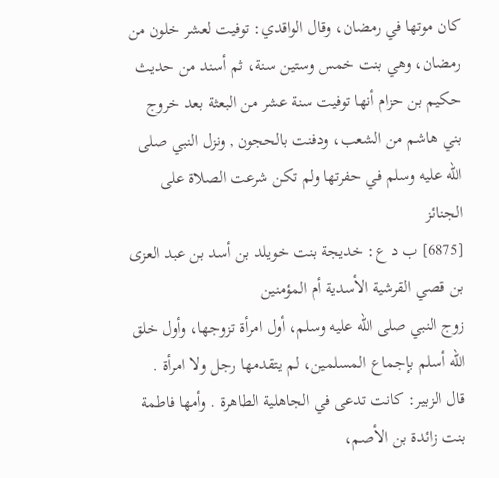كان موتها في رمضان، وقال الواقدي: توفيت لعشر خلون من رمضان، وهي بنت خمس وستين سنة، ثم أسند من حديث حكيم بن حزام أنها توفيت سنة عشر من البعثة بعد خروج بني هاشم من الشعب، ودفنت بالحجون , ونزل النبي صلى الله عليه وسلم في حفرتها ولم تكن شرعت الصلاة على الجنائز
[6875] ب د ع: خديجة بنت خويلد بن أسد بن عبد العزى بن قصي القرشية الأسدية أم المؤمنين
زوج النبي صلى الله عليه وسلم، أول امرأة تزوجها، وأول خلق الله أسلم بإجماع المسلمين، لم يتقدمها رجل ولا امرأة .
قال الزبير: كانت تدعى في الجاهلية الطاهرة . وأمها فاطمة بنت زائدة بن الأصم،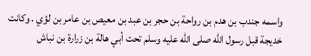واسمه جندب بن هدم بن رواحة بن حجر بن عبد بن معيص بن عامر بن لؤي . وكانت خديجة قبل رسول الله صلى الله عليه وسلم تحت أبي هالة بن زرارة بن نباش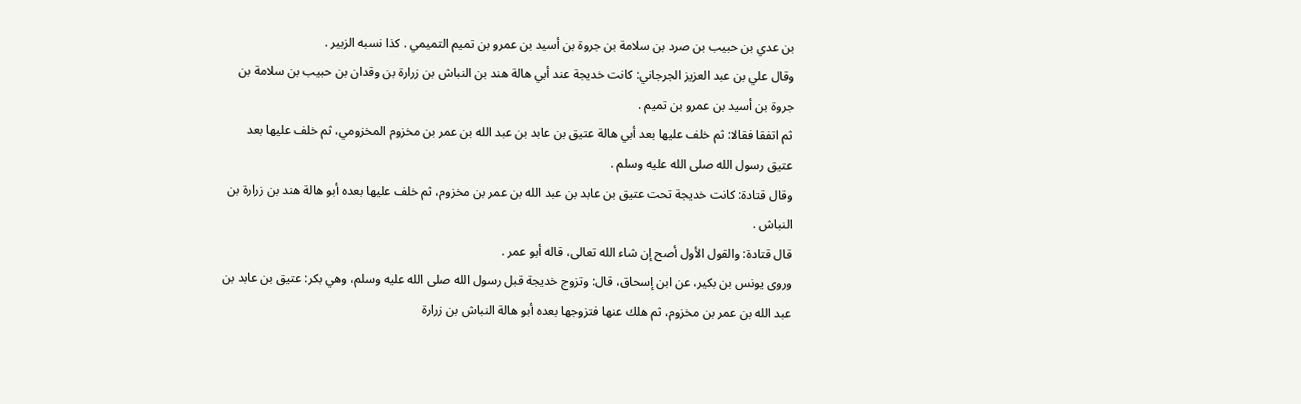بن عدي بن حبيب بن صرد بن سلامة بن جروة بن أسيد بن عمرو بن تميم التميمي . كذا نسبه الزبير .
وقال علي بن عبد العزيز الجرجاني: كانت خديجة عند أبي هالة هند بن النباش بن زرارة بن وقدان بن حبيب بن سلامة بن جروة بن أسيد بن عمرو بن تميم .
ثم اتفقا فقالا: ثم خلف عليها بعد أبي هالة عتيق بن عابد بن عبد الله بن عمر بن مخزوم المخزومي، ثم خلف عليها بعد عتيق رسول الله صلى الله عليه وسلم .
وقال قتادة: كانت خديجة تحت عتيق بن عابد بن عبد الله بن عمر بن مخزوم، ثم خلف عليها بعده أبو هالة هند بن زرارة بن النباش .
قال قتادة: والقول الأول أصح إن شاء الله تعالى، قاله أبو عمر .
وروى يونس بن بكير، عن ابن إسحاق، قال: وتزوج خديجة قبل رسول الله صلى الله عليه وسلم، وهي بكر: عتيق بن عابد بن عبد الله بن عمر بن مخزوم، ثم هلك عنها فتزوجها بعده أبو هالة النباش بن زرارة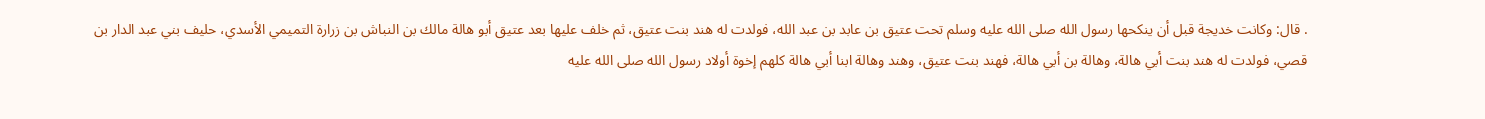. قال: وكانت خديجة قبل أن ينكحها رسول الله صلى الله عليه وسلم تحت عتيق بن عابد بن عبد الله، فولدت له هند بنت عتيق، ثم خلف عليها بعد عتيق أبو هالة مالك بن النباش بن زرارة التميمي الأسدي، حليف بني عبد الدار بن قصي، فولدت له هند بنت أبي هالة، وهالة بن أبي هالة، فهند بنت عتيق، وهند وهالة ابنا أبي هالة كلهم إخوة أولاد رسول الله صلى الله عليه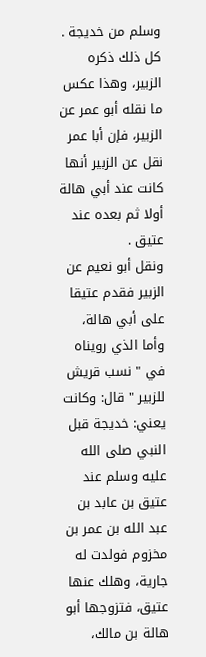وسلم من خديجة .
كل ذلك ذكره الزبير، وهذا عكس ما نقله أبو عمر عن الزبير، فإن أبا عمر نقل عن الزبير أنها كانت عند أبي هالة أولا ثم بعده عند عتيق .
ونقل أبو نعيم عن الزبير فقدم عتيقا على أبي هالة، وأما الذي رويناه في " نسب قريش للزبير " قال: وكانت يعني: خديجة قبل النبي صلى الله عليه وسلم عند عتيق بن عابد بن عبد الله بن عمر بن مخزوم فولدت له جارية، وهلك عنها عتيق، فتزوجها أبو هالة بن مالك،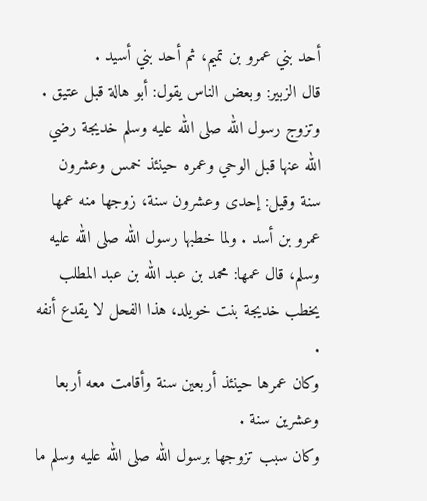أحد بني عمرو بن تميم، ثم أحد بني أسيد .
قال الزبير: وبعض الناس يقول: أبو هالة قبل عتيق .
وتزوج رسول الله صلى الله عليه وسلم خديجة رضي الله عنها قبل الوحي وعمره حينئذ خمس وعشرون سنة وقيل: إحدى وعشرون سنة، زوجها منه عمها عمرو بن أسد . ولما خطبها رسول الله صلى الله عليه وسلم، قال عمها: محمد بن عبد الله بن عبد المطلب يخطب خديجة بنت خويلد، هذا الفحل لا يقدع أنفه .
وكان عمرها حينئذ أربعين سنة وأقامت معه أربعا وعشرين سنة .
وكان سبب تزوجها برسول الله صلى الله عليه وسلم ما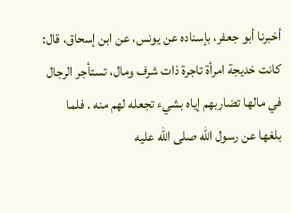أخبرنا أبو جعفر، بإسناده عن يونس، عن ابن إسحاق، قال: كانت خديجة امرأة تاجرة ذات شرف ومال، تستأجر الرجال في مالها تضاربهم إياه بشيء تجعله لهم منه . فلما بلغها عن رسول الله صلى الله عليه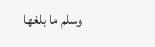وسلم ما بلغها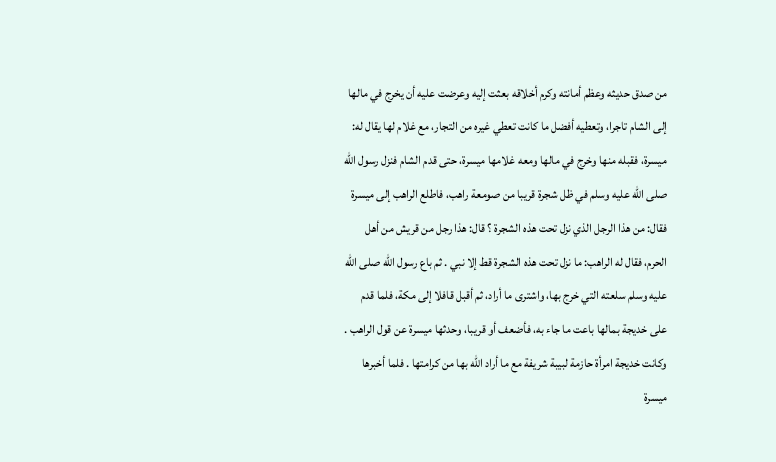من صدق حديثه وعظم أمانته وكرم أخلاقه بعثت إليه وعرضت عليه أن يخرج في مالها إلى الشام تاجرا، وتعطيه أفضل ما كانت تعطي غيره من التجار، مع غلام لها يقال له: ميسرة، فقبله منها وخرج في مالها ومعه غلامها ميسرة، حتى قدم الشام فنزل رسول الله صلى الله عليه وسلم في ظل شجرة قريبا من صومعة راهب، فاطلع الراهب إلى ميسرة فقال: من هذا الرجل الذي نزل تحت هذه الشجرة ؟ قال: هذا رجل من قريش من أهل الحرم، فقال له الراهب: ما نزل تحت هذه الشجرة قط إلا نبي . ثم باع رسول الله صلى الله عليه وسلم سلعته التي خرج بها، واشترى ما أراد، ثم أقبل قافلا إلى مكة، فلما قدم على خديجة بمالها باعت ما جاء به، فأضعف أو قريبا، وحدثها ميسرة عن قول الراهب . وكانت خديجة امرأة حازمة لبيبة شريفة مع ما أراد الله بها من كرامتها . فلما أخبرها ميسرة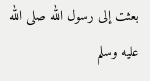بعثت إلى رسول الله صلى الله عليه وسلم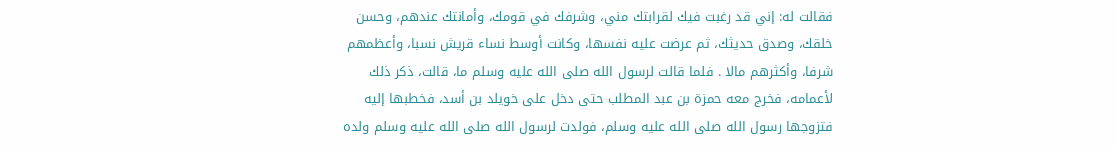فقالت له: إني قد رغبت فيك لقرابتك مني، وشرفك في قومك، وأمانتك عندهم، وحسن خلقك، وصدق حديثك، ثم عرضت عليه نفسها، وكانت أوسط نساء قريش نسبا، وأعظمهم شرفا، وأكثرهم مالا . فلما قالت لرسول الله صلى الله عليه وسلم ما، قالت، ذكر ذلك لأعمامه، فخرج معه حمزة بن عبد المطلب حتى دخل على خويلد بن أسد، فخطبها إليه فتزوجها رسول الله صلى الله عليه وسلم، فولدت لرسول الله صلى الله عليه وسلم ولده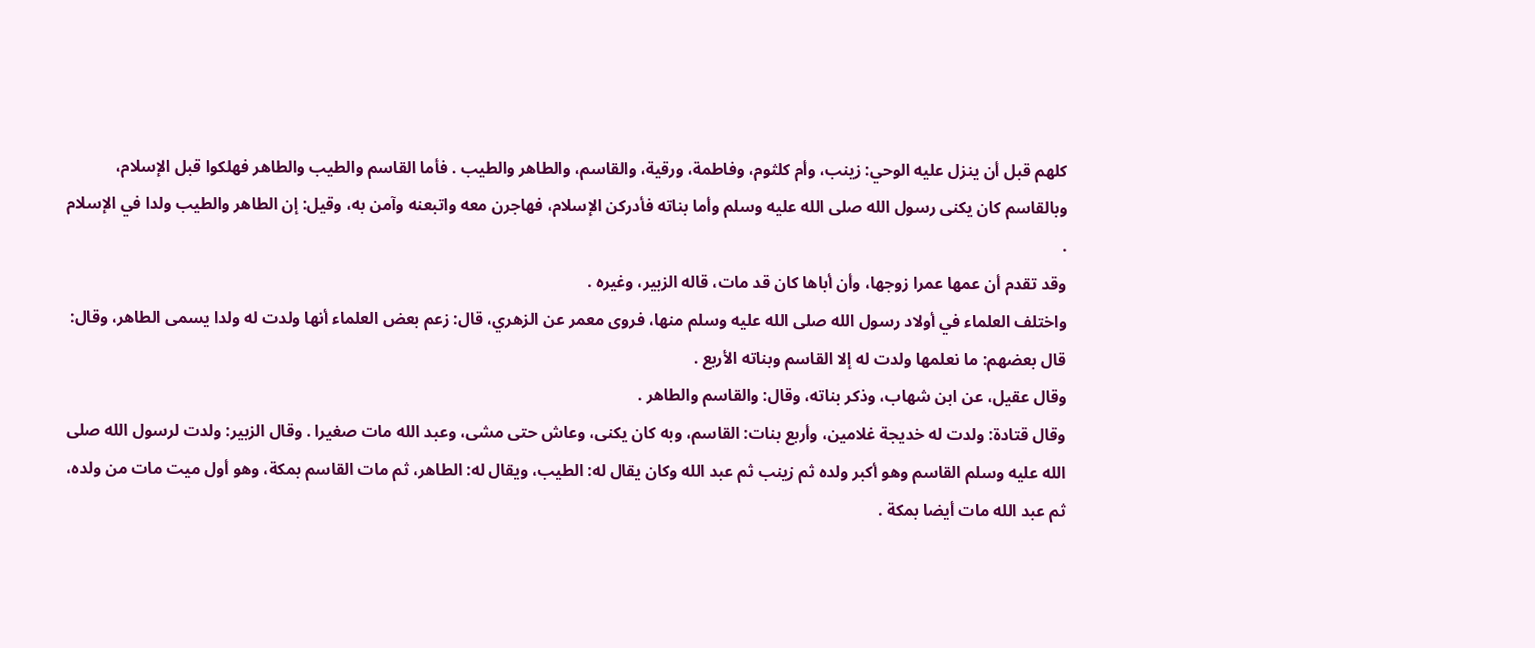كلهم قبل أن ينزل عليه الوحي: زينب، وأم كلثوم، وفاطمة، ورقية، والقاسم، والطاهر والطيب . فأما القاسم والطيب والطاهر فهلكوا قبل الإسلام، وبالقاسم كان يكنى رسول الله صلى الله عليه وسلم وأما بناته فأدركن الإسلام، فهاجرن معه واتبعنه وآمن به، وقيل: إن الطاهر والطيب ولدا في الإسلام .
وقد تقدم أن عمها عمرا زوجها، وأن أباها كان قد مات، قاله الزبير، وغيره .
واختلف العلماء في أولاد رسول الله صلى الله عليه وسلم منها، فروى معمر عن الزهري، قال: زعم بعض العلماء أنها ولدت له ولدا يسمى الطاهر، وقال: قال بعضهم: ما نعلمها ولدت له إلا القاسم وبناته الأربع .
وقال عقيل، عن ابن شهاب، وذكر بناته، وقال: والقاسم والطاهر .
وقال قتادة: ولدت له خديجة غلامين، وأربع بنات: القاسم، وبه كان يكنى، وعاش حتى مشى، وعبد الله مات صغيرا . وقال الزبير: ولدت لرسول الله صلى الله عليه وسلم القاسم وهو أكبر ولده ثم زينب ثم عبد الله وكان يقال له: الطيب، ويقال له: الطاهر، ثم مات القاسم بمكة، وهو أول ميت مات من ولده، ثم عبد الله مات أيضا بمكة .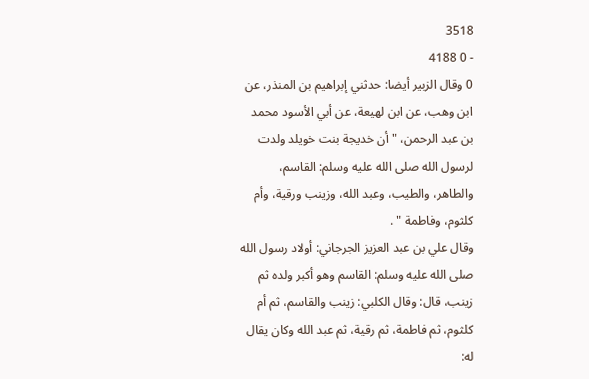3518
- 0 4188
0 وقال الزبير أيضا: حدثني إبراهيم بن المنذر، عن ابن وهب، عن ابن لهيعة، عن أبي الأسود محمد بن عبد الرحمن، " أن خديجة بنت خويلد ولدت لرسول الله صلى الله عليه وسلم: القاسم، والطاهر، والطيب، وعبد الله، وزينب ورقية، وأم كلثوم، وفاطمة " .
وقال علي بن عبد العزيز الجرجاني: أولاد رسول الله صلى الله عليه وسلم: القاسم وهو أكبر ولده ثم زينب، قال: وقال الكلبي: زينب والقاسم، ثم أم كلثوم، ثم فاطمة، ثم رقية، ثم عبد الله وكان يقال له: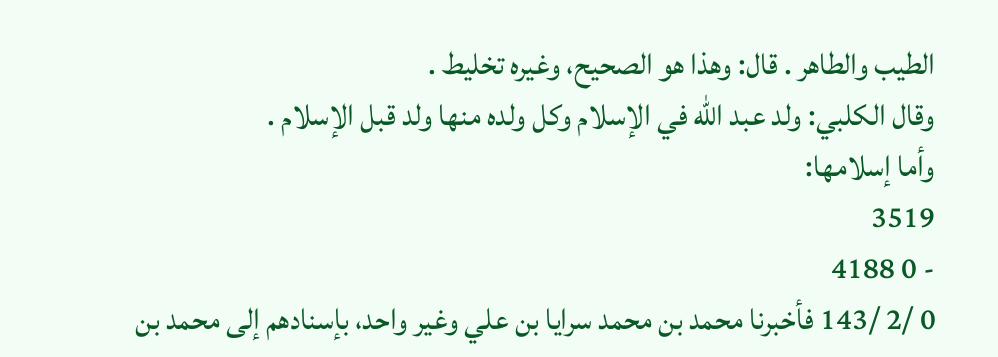الطيب والطاهر . قال: وهذا هو الصحيح، وغيره تخليط .
وقال الكلبي: ولد عبد الله في الإسلام وكل ولده منها ولد قبل الإسلام .
وأما إسلامها:
3519
- 0 4188
0 /2 /143 فأخبرنا محمد بن محمد سرايا بن علي وغير واحد، بإسنادهم إلى محمد بن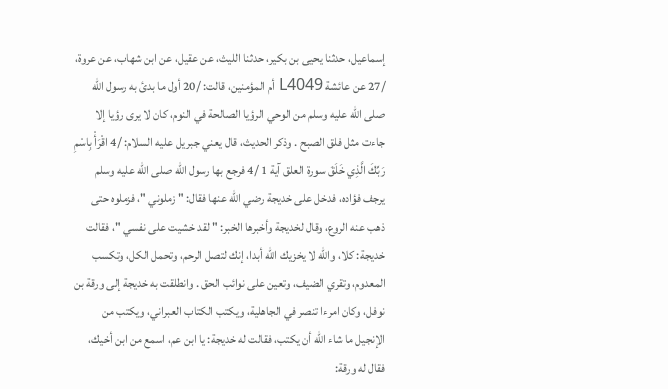إسماعيل، حدثنا يحيى بن بكير، حدثنا الليث، عن عقيل، عن ابن شهاب، عن عروة، /27 عن عائشة L4049 أم المؤمنين، قالت: /20 أول ما بدئ به رسول الله صلى الله عليه وسلم من الوحي الرؤيا الصالحة في النوم، كان لا يرى رؤيا إلا جاءت مثل فلق الصبح . وذكر الحديث، قال يعني جبريل عليه السلام: /4 اقْرَأْ بِاسْمِ رَبِّكَ الَّذِي خَلَقَ سورة العلق آية 1 /4 فرجع بها رسول الله صلى الله عليه وسلم يرجف فؤاده، فدخل على خديجة رضي الله عنها فقال: " زملوني "، فزملوه حتى ذهب عنه الروع، وقال لخديجة وأخبرها الخبر: " لقد خشيت على نفسي "، فقالت خديجة: كلا، والله لا يخزيك الله أبدا، إنك لتصل الرحم، وتحمل الكل، وتكسب المعدوم، وتقري الضيف، وتعين على نوائب الحق . وانطلقت به خديجة إلى ورقة بن نوفل، وكان امرءا تنصر في الجاهلية، ويكتب الكتاب العبراني، ويكتب من الإنجيل ما شاء الله أن يكتب، فقالت له خديجة: يا ابن عم، اسمع من ابن أخيك، فقال له ورقة: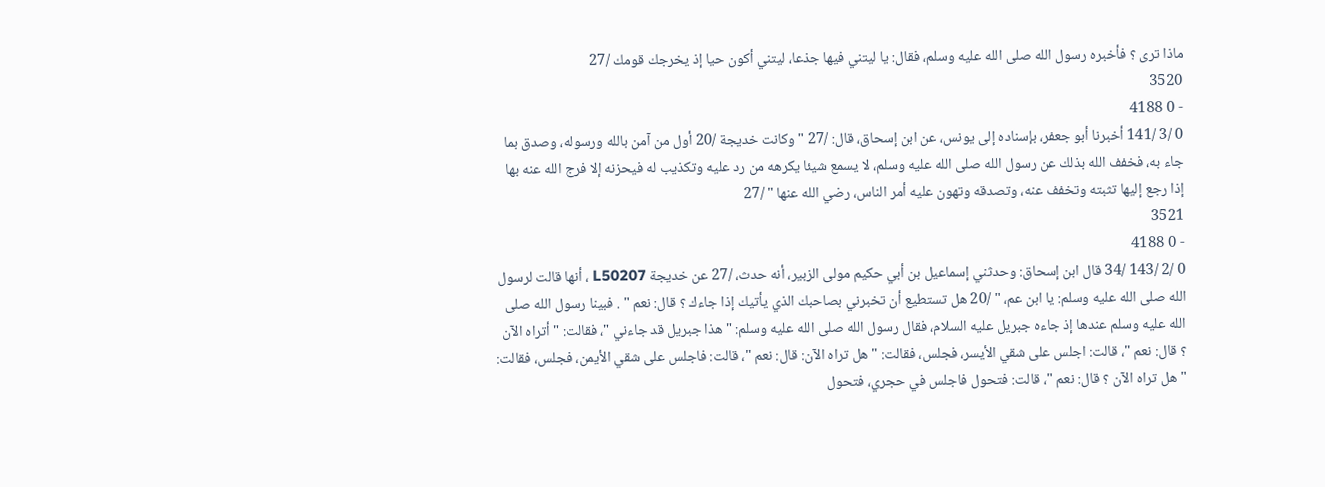ماذا ترى ؟ فأخبره رسول الله صلى الله عليه وسلم، فقال: يا ليتني فيها جذعا، ليتني أكون حيا إذ يخرجك قومك /27
3520
- 0 4188
0 /3 /141 أخبرنا أبو جعفر، بإسناده إلى يونس، عن ابن إسحاق، قال: /27 " وكانت خديجة /20 أول من آمن بالله ورسوله، وصدق بما جاء به، فخفف الله بذلك عن رسول الله صلى الله عليه وسلم، لا يسمع شيئا يكرهه من رد عليه وتكذيب له فيحزنه إلا فرج الله عنه بها إذا رجع إليها تثبته وتخفف عنه، وتصدقه وتهون عليه أمر الناس، رضي الله عنها " /27
3521
- 0 4188
0 /2 /143 /34 قال ابن إسحاق: وحدثني إسماعيل بن أبي حكيم مولى الزبير، أنه حدث، /27 عن خديجة L50207 ، أنها قالت لرسول الله صلى الله عليه وسلم: يا ابن عم، " /20 هل تستطيع أن تخبرني بصاحبك الذي يأتيك إذا جاءك ؟ قال: نعم " . فبينا رسول الله صلى الله عليه وسلم عندها إذ جاءه جبريل عليه السلام، فقال رسول الله صلى الله عليه وسلم: " هذا جبريل قد جاءني "، فقالت: " أتراه الآن ؟ قال: نعم "، قالت: اجلس على شقي الأيسر، فجلس، فقالت: " هل تراه الآن: قال: نعم "، قالت: فاجلس على شقي الأيمن، فجلس، فقالت: " هل تراه الآن ؟ قال: نعم "، قالت: فتحول فاجلس في حجري، فتحول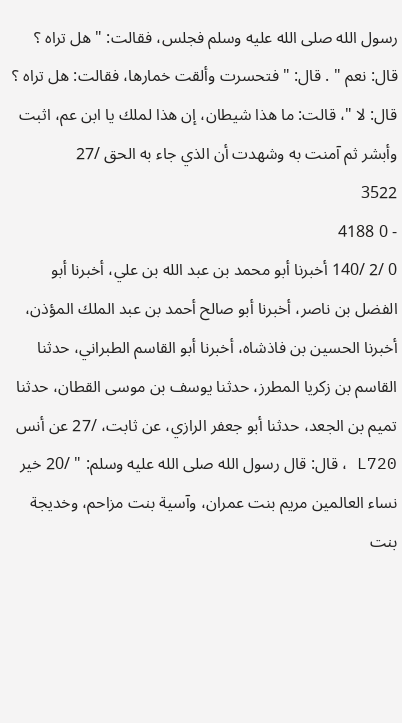رسول الله صلى الله عليه وسلم فجلس، فقالت: " هل تراه ؟ قال: نعم " . قال: " فتحسرت وألقت خمارها، فقالت: هل تراه ؟ قال: لا "، قالت: ما هذا شيطان، إن هذا لملك يا ابن عم، اثبت وأبشر ثم آمنت به وشهدت أن الذي جاء به الحق /27
3522
- 0 4188
0 /2 /140 أخبرنا أبو محمد بن عبد الله بن علي، أخبرنا أبو الفضل بن ناصر، أخبرنا أبو صالح أحمد بن عبد الملك المؤذن، أخبرنا الحسين بن فاذشاه، أخبرنا أبو القاسم الطبراني، حدثنا القاسم بن زكريا المطرز، حدثنا يوسف بن موسى القطان، حدثنا تميم بن الجعد، حدثنا أبو جعفر الرازي، عن ثابت، /27 عن أنس L720 ، قال: قال رسول الله صلى الله عليه وسلم: " /20 خير نساء العالمين مريم بنت عمران، وآسية بنت مزاحم، وخديجة بنت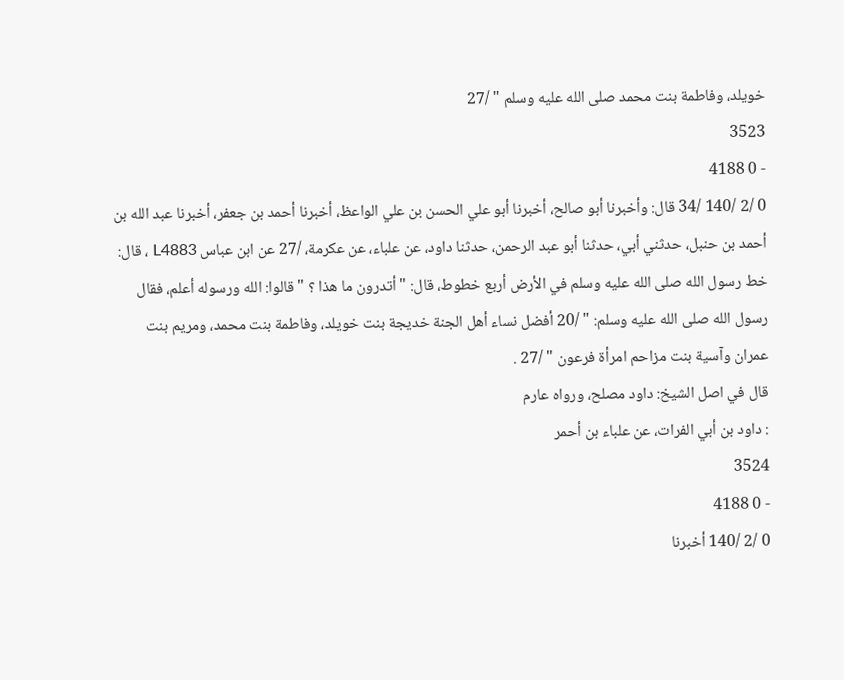خويلد، وفاطمة بنت محمد صلى الله عليه وسلم " /27
3523
- 0 4188
0 /2 /140 /34 قال: وأخبرنا أبو صالح، أخبرنا أبو علي الحسن بن علي الواعظ، أخبرنا أحمد بن جعفر، أخبرنا عبد الله بن أحمد بن حنبل، حدثني أبي، حدثنا أبو عبد الرحمن، حدثنا داود، عن علباء، عن عكرمة، /27 عن ابن عباس L4883 ، قال: خط رسول الله صلى الله عليه وسلم في الأرض أربع خطوط، قال: " أتدرون ما هذا ؟ " قالوا: الله ورسوله أعلم، فقال رسول الله صلى الله عليه وسلم: " /20 أفضل نساء أهل الجنة خديجة بنت خويلد، وفاطمة بنت محمد، ومريم بنت عمران وآسية بنت مزاحم امرأة فرعون " /27 .
قال في اصل الشيخ: داود مصلح، ورواه عارم
: داود بن أبي الفرات، عن علباء بن أحمر
3524
- 0 4188
0 /2 /140 أخبرنا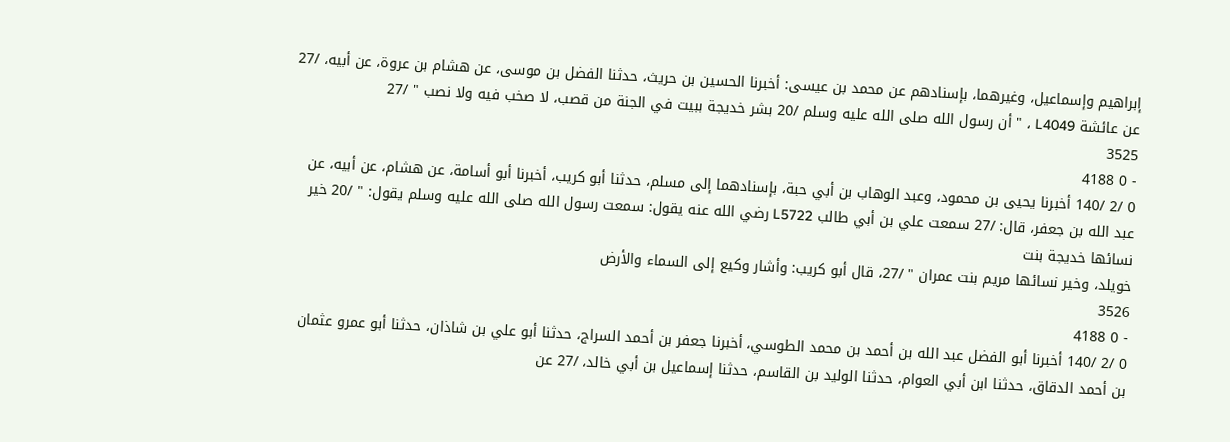إبراهيم وإسماعيل، وغيرهما، بإسنادهم عن محمد بن عيسى: أخبرنا الحسين بن حريث، حدثنا الفضل بن موسى، عن هشام بن عروة، عن أبيه، /27 عن عائشة L4049 ، " أن رسول الله صلى الله عليه وسلم /20 بشر خديجة ببيت في الجنة من قصب، لا صخب فيه ولا نصب " /27
3525
- 0 4188
0 /2 /140 أخبرنا يحيى بن محمود، وعبد الوهاب بن أبي حبة، بإسنادهما إلى مسلم، حدثنا أبو كريب، أخبرنا أبو أسامة، عن هشام، عن أبيه، عن عبد الله بن جعفر، قال: /27 سمعت علي بن أبي طالب L5722 رضي الله عنه يقول: سمعت رسول الله صلى الله عليه وسلم يقول: " /20 خير نسائها خديجة بنت
خويلد، وخير نسائها مريم بنت عمران " /27، قال أبو كريب: وأشار وكيع إلى السماء والأرض
3526
- 0 4188
0 /2 /140 أخبرنا أبو الفضل عبد الله بن أحمد بن محمد الطوسي، أخبرنا جعفر بن أحمد السراج، حدثنا أبو علي بن شاذان، حدثنا أبو عمرو عثمان بن أحمد الدقاق، حدثنا ابن أبي العوام، حدثنا الوليد بن القاسم، حدثنا إسماعيل بن أبي خالد، /27 عن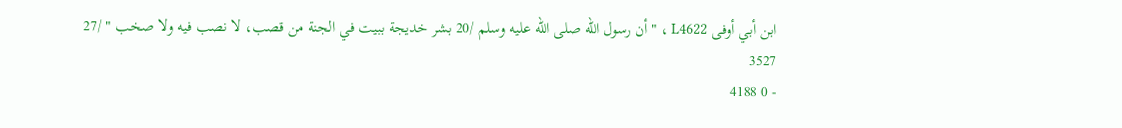ابن أبي أوفى L4622 ، " أن رسول الله صلى الله عليه وسلم /20 بشر خديجة ببيت في الجنة من قصب، لا نصب فيه ولا صخب " /27
3527
- 0 4188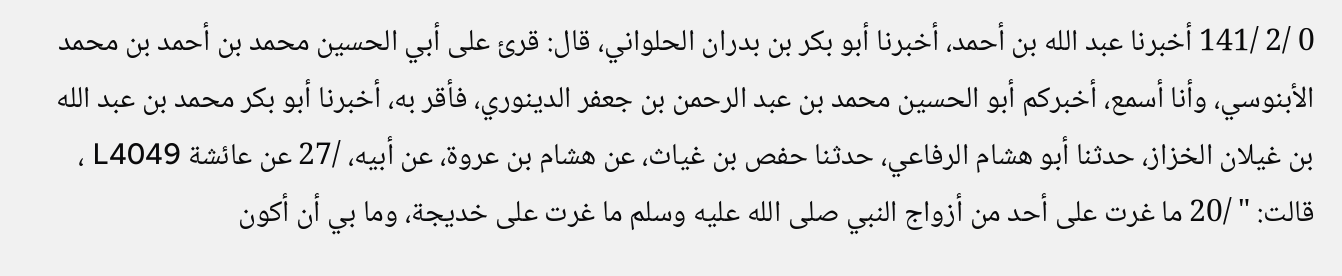0 /2 /141 أخبرنا عبد الله بن أحمد، أخبرنا أبو بكر بن بدران الحلواني، قال: قرئ على أبي الحسين محمد بن أحمد بن محمد الأبنوسي، وأنا أسمع، أخبركم أبو الحسين محمد بن عبد الرحمن بن جعفر الدينوري، فأقر به، أخبرنا أبو بكر محمد بن عبد الله بن غيلان الخزاز، حدثنا أبو هشام الرفاعي، حدثنا حفص بن غياث، عن هشام بن عروة، عن أبيه، /27 عن عائشة L4049 ، قالت: " /20 ما غرت على أحد من أزواج النبي صلى الله عليه وسلم ما غرت على خديجة، وما بي أن أكون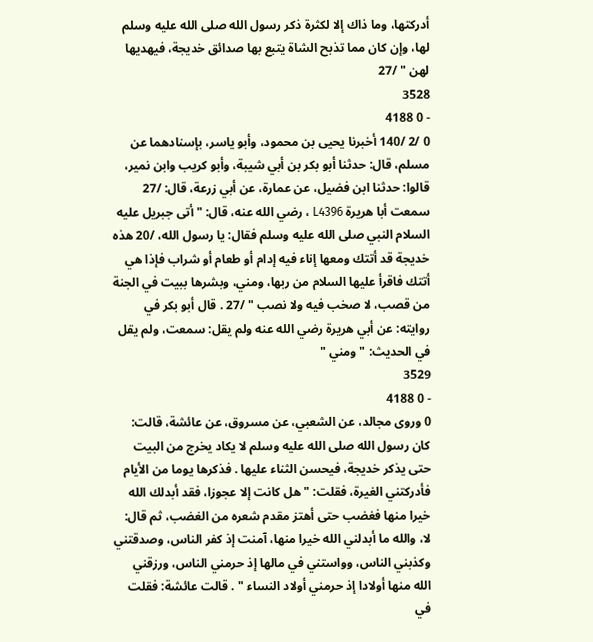أدركتها، وما ذاك إلا لكثرة ذكر رسول الله صلى الله عليه وسلم لها، وإن كان مما تذبح الشاة يتبع بها صدائق خديجة، فيهديها لهن " /27
3528
- 0 4188
0 /2 /140 أخبرنا يحيى بن محمود، وأبو ياسر، بإسنادهما عن مسلم، قال: حدثنا أبو بكر بن أبي شيبة، وأبو كريب وابن نمير، قالوا: حدثنا ابن فضيل، عن عمارة، عن أبي زرعة، قال: /27 سمعت أبا هريرة L4396 ، رضي الله عنه، قال: " أتى جبريل عليه السلام النبي صلى الله عليه وسلم فقال: يا رسول الله، /20 هذه خديجة قد أتتك ومعها إناء فيه إدام أو طعام أو شراب فإذا هي أتتك فاقرأ عليها السلام من ربها، ومني، وبشرها ببيت في الجنة من قصب، لا صخب فيه ولا نصب " /27 . قال أبو بكر في روايته: عن أبي هريرة رضي الله عنه ولم يقل: سمعت، ولم يقل في الحديث: " ومني "
3529
- 0 4188
0 وروى مجالد، عن الشعبي، عن مسروق، عن عائشة، قالت: كان رسول الله صلى الله عليه وسلم لا يكاد يخرج من البيت حتى يذكر خديجة، فيحسن الثناء عليها . فذكرها يوما من الأيام فأدركتني الغيرة، فقلت: " هل كانت إلا عجوزا، فقد أبدلك الله خيرا منها فغضب حتى أهتز مقدم شعره من الغضب، ثم قال: لا، والله ما أبدلني الله خيرا منها، آمنت إذ كفر الناس، وصدقتني وكذبني الناس، وواستني في مالها إذ حرمني الناس، ورزقني الله منها أولادا إذ حرمني أولاد النساء " . قالت عائشة: فقلت في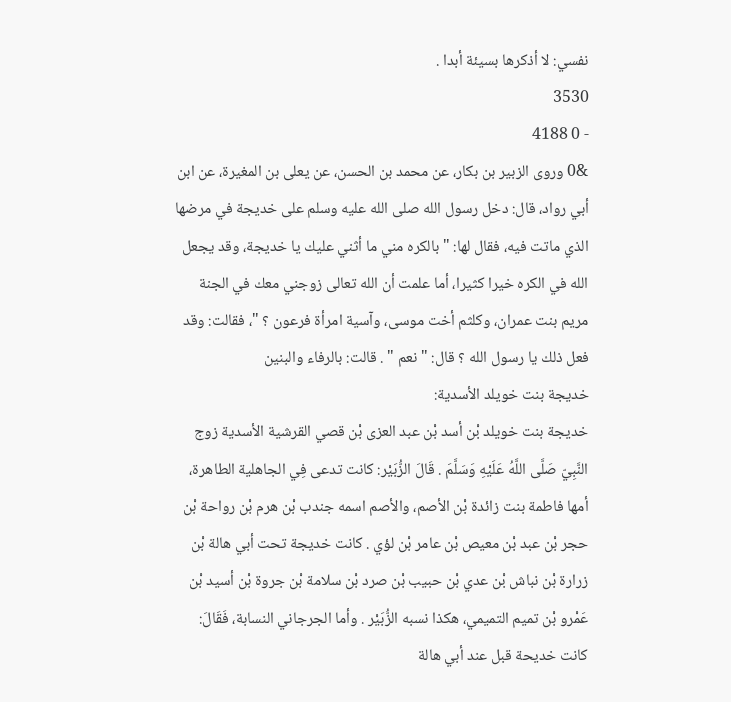نفسي: لا أذكرها بسيئة أبدا .
3530
- 0 4188
&0 وروى الزبير بن بكار، عن محمد بن الحسن، عن يعلى بن المغيرة، عن ابن أبي رواد، قال: دخل رسول الله صلى الله عليه وسلم على خديجة في مرضها الذي ماتت فيه، فقال لها: " بالكره مني ما أثني عليك يا خديجة، وقد يجعل الله في الكره خيرا كثيرا، أما علمت أن الله تعالى زوجني معك في الجنة مريم بنت عمران، وكلثم أخت موسى، وآسية امرأة فرعون ؟ "، فقالت: وقد فعل ذلك يا رسول الله ؟ قال: " نعم " . قالت: بالرفاء والبنين
خديجة بنت خويلد الأسدية:
خديجة بنت خويلد بْن أسد بْن عبد العزى بْن قصي القرشية الأسدية زوج النَّبِيّ صَلَّى اللَّهُ عَلَيْهِ وَسَلَّمَ . قَالَ الزُّبَيْر: كانت تدعى فِي الجاهلية الطاهرة، أمها فاطمة بنت زائدة بْن الأصم، والأصم اسمه جندب بْن هرم بْن رواحة بْن حجر بْن عبد بْن معيص بْن عامر بْن لؤي . كانت خديجة تحت أبي هالة بْن زرارة بْن نباش بْن عدي بْن حبيب بْن صرد بْن سلامة بْن جروة بْن أسيد بْن عَمْرو بْن تميم التميمي، هكذا نسبه الزُّبَيْر . وأما الجرجاني النسابة، فَقَالَ: كانت خديحة قبل عند أبي هالة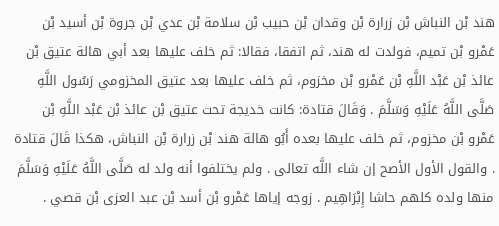هند بْن النباش بْن زرارة بْن وقدان بْن حبيب بْن سلامة بْن عدي بْن جروة بْن أسيد بْن عَمْرو بْن تميم، فولدت له هند، ثم اتفقا، فقالا: ثم خلف عليها بعد أبي هالة عتيق بْن عائذ بْن عَبْد اللَّهِ بْن عَمْرو بْن مخزوم، ثم خلف عليها بعد عتيق المخزومي رَسُول اللَّهِ صَلَّى اللَّهُ عَلَيْهِ وَسَلَّمَ . وَقَالَ قتادة: كانت خديجة تحت عتيق بْن عائذ بْن عَبْد اللَّهِ بْن عَمْرو بْن مخزوم، ثم خلف عليها بعده أَبُو هالة هند بْن زرارة بْن النباش، هكذا قَالَ قتادة . والقول الأول الأصح إن شاء اللَّه تعالى . ولم يختلفوا أنه ولد له صَلَّى اللَّهُ عَلَيْهِ وَسَلَّمَ منها ولده كلهم حاشا إِبْرَاهِيم . زوجه إياها عَمْرو بْن أسد بْن عبد العزى بْن قصي .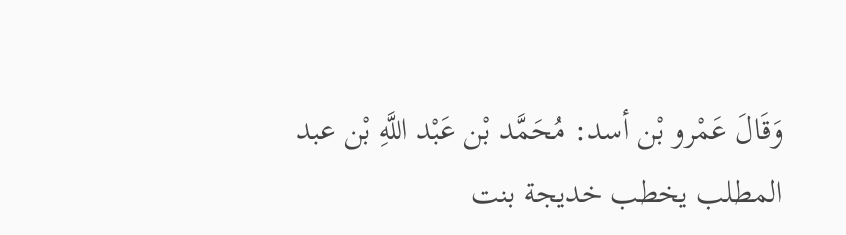وَقَالَ عَمْرو بْن أسد: مُحَمَّد بْن عَبْد اللَّهِ بْن عبد المطلب يخطب خديجة بنت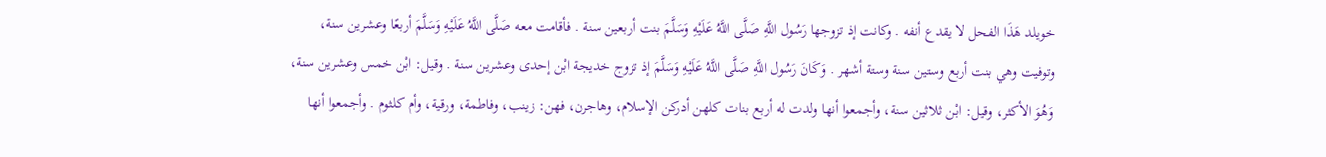خويلد هَذَا الفحل لا يقدع أنفه . وكانت إذ تزوجها رَسُول اللَّهِ صَلَّى اللَّهُ عَلَيْهِ وَسَلَّمَ بنت أربعين سنة . فأقامت معه صَلَّى اللَّهُ عَلَيْهِ وَسَلَّمَ أربعًا وعشرين سنة، وتوفيت وهي بنت أربع وستين سنة وستة أشهر . وَكَانَ رَسُول اللَّهِ صَلَّى اللَّهُ عَلَيْهِ وَسَلَّمَ إذ تزوج خديجة ابْن إحدى وعشرين سنة . وقيل: ابْن خمس وعشرين سنة، وَهُوَ الأكثر، وقيل: ابْن ثلاثين سنة، وأجمعوا أنها ولدت له أربع بنات كلهن أدركن الإسلام، وهاجرن، فهن: زينب، وفاطمة، ورقية، وأم كلثوم . وأجمعوا أنها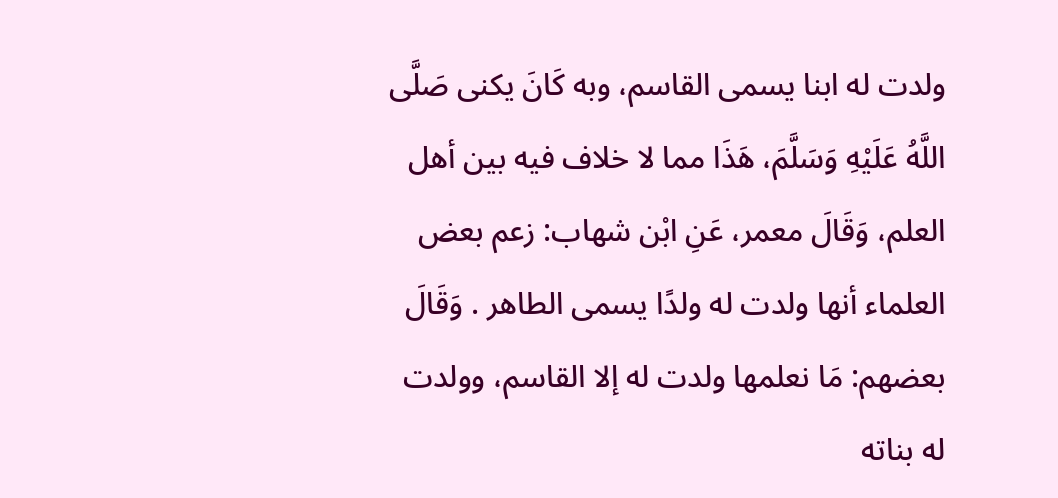ولدت له ابنا يسمى القاسم، وبه كَانَ يكنى صَلَّى اللَّهُ عَلَيْهِ وَسَلَّمَ، هَذَا مما لا خلاف فيه بين أهل العلم، وَقَالَ معمر، عَنِ ابْن شهاب: زعم بعض العلماء أنها ولدت له ولدًا يسمى الطاهر . وَقَالَ بعضهم: مَا نعلمها ولدت له إلا القاسم، وولدت له بناته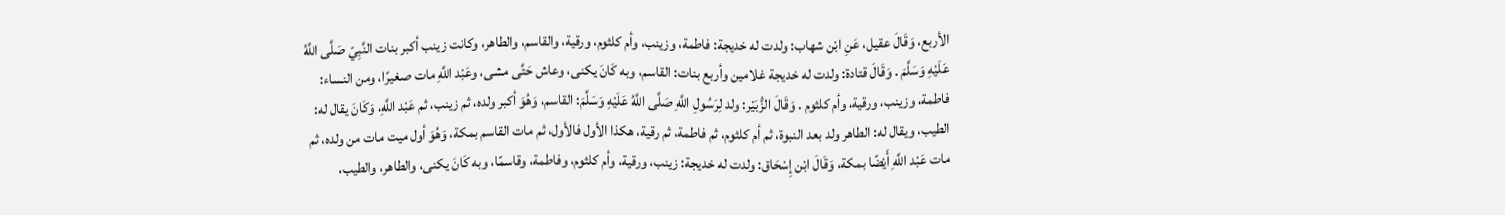الأربع، وَقَالَ عقيل، عَنِ ابْن شهاب: ولدت له خديجة: فاطمة، وزينب، وأم كلثوم، ورقية، والقاسم، والطاهر، وكانت زينب أكبر بنات النَّبِيّ صَلَّى اللَّهُ عَلَيْهِ وَسَلَّمَ . وَقَالَ قتادة: ولدت له خديجة غلامين وأربع بنات: القاسم، وبه كَانَ يكنى، وعاش حَتَّى مشى، وعَبْد اللَّهِ مات صغيرًا، ومن النساء: فاطمة، وزينب، ورقية، وأم كلثوم . وَقَالَ الزُّبَيْر: ولد لِرَسُولِ اللَّهِ صَلَّى اللَّهُ عَلَيْهِ وَسَلَّمَ: القاسم، وَهُوَ أكبر ولده، ثم زينب، ثم عَبْد اللَّهِ، وَكَانَ يقال له: الطيب، ويقال له: الطاهر ولد بعد النبوة، ثم أم كلثوم، ثم فاطمة، ثم رقية، هكذا الأول فالأول، ثم مات القاسم بمكة، وَهُوَ أول ميت مات من ولده، ثم مات عَبْد اللَّهِ أَيْضًا بمكة، وَقَالَ ابْن إِسْحَاق: ولدت له خديجة: زينب، ورقية، وأم كلثوم، وفاطمة، وقاسمًا، وبه كَانَ يكنى، والطاهر، والطيب،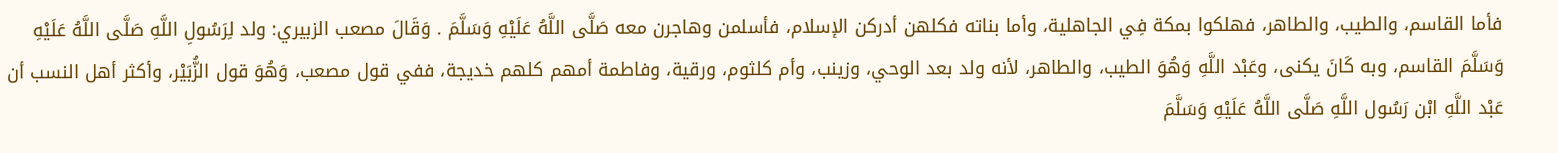فأما القاسم، والطيب، والطاهر، فهلكوا بمكة فِي الجاهلية، وأما بناته فكلهن أدركن الإسلام، فأسلمن وهاجرن معه صَلَّى اللَّهُ عَلَيْهِ وَسَلَّمَ . وَقَالَ مصعب الزبيري: ولد لِرَسُولِ اللَّهِ صَلَّى اللَّهُ عَلَيْهِ وَسَلَّمَ القاسم، وبه كَانَ يكنى، وعَبْد اللَّهِ وَهُوَ الطيب، والطاهر، لأنه ولد بعد الوحي، وزينب، وأم كلثوم، ورقية، وفاطمة أمهم كلهم خديجة، ففي قول مصعب، وَهُوَ قول الزُّبَيْر، وأكثر أهل النسب أن عَبْد اللَّهِ ابْن رَسُول اللَّهِ صَلَّى اللَّهُ عَلَيْهِ وَسَلَّمَ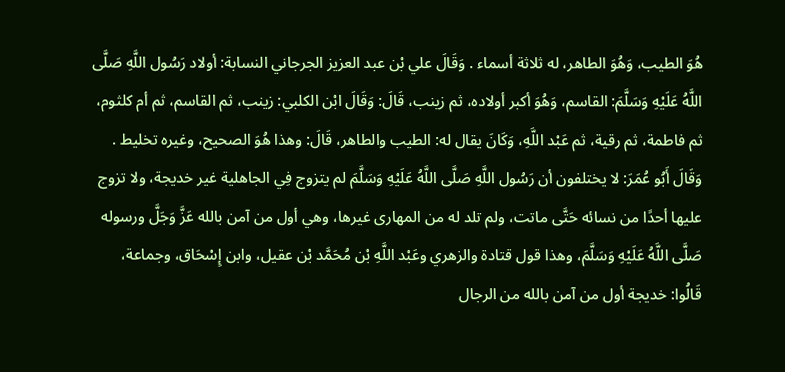هُوَ الطيب، وَهُوَ الطاهر، له ثلاثة أسماء . وَقَالَ علي بْن عبد العزيز الجرجاني النسابة: أولاد رَسُول اللَّهِ صَلَّى اللَّهُ عَلَيْهِ وَسَلَّمَ: القاسم، وَهُوَ أكبر أولاده، ثم زينب، قَالَ: وَقَالَ ابْن الكلبي: زينب، ثم القاسم، ثم أم كلثوم، ثم فاطمة، ثم رقية، ثم عَبْد اللَّهِ، وَكَانَ يقال له: الطيب والطاهر، قَالَ: وهذا هُوَ الصحيح، وغيره تخليط . وَقَالَ أَبُو عُمَرَ: لا يختلفون أن رَسُول اللَّهِ صَلَّى اللَّهُ عَلَيْهِ وَسَلَّمَ لم يتزوج فِي الجاهلية غير خديجة، ولا تزوج عليها أحدًا من نسائه حَتَّى ماتت، ولم تلد له من المهارى غيرها، وهي أول من آمن بالله عَزَّ وَجَلَّ ورسوله صَلَّى اللَّهُ عَلَيْهِ وَسَلَّمَ، وهذا قول قتادة والزهري وعَبْد اللَّهِ بْن مُحَمَّد بْن عقيل، وابن إِسْحَاق، وجماعة، قَالُوا: خديجة أول من آمن بالله من الرجال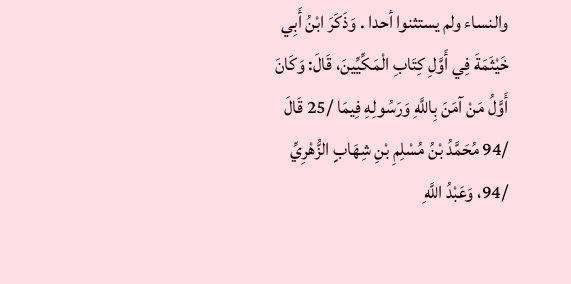والنساء ولم يستثنوا أحدا . وَذَكَرَ ابْنُ أَبِي خَيْثَمَةَ فِي أَوَّلِ كِتَابِ الْمَكِّيِّينَ، قَالَ: وَكَانَ أَوَّلُ مَنْ آمَنَ بِاللَّهِ وَرَسُولِهِ فِيمَا /25 قَالَ /94 مُحَمَّدُ بْنُ مُسْلِمِ بْنِ شِهَابٍ الزُّهْرِيِّ /94، وَعَبْدُ اللَّهِ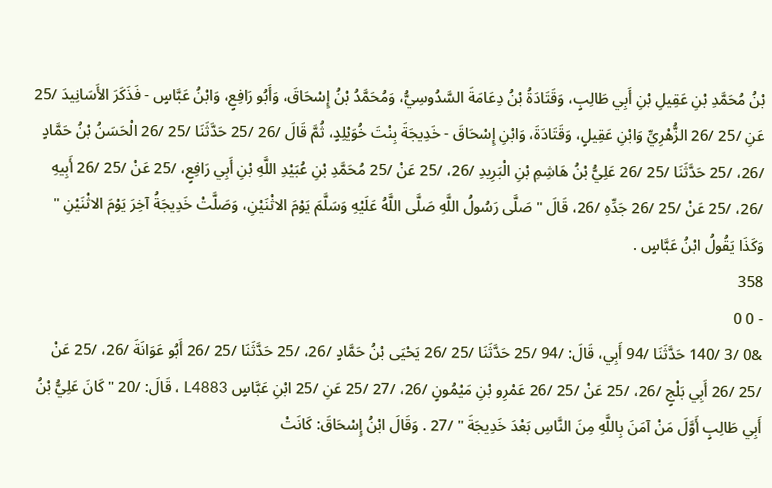بْنُ مُحَمَّدِ بْنِ عَقِيلِ بْنِ أَبِي طَالِبٍ، وَقَتَادَةُ بْنُ دِعَامَةَ السَّدُوسِيُّ، وَمُحَمَّدُ بْنُ إِسْحَاقَ، وَأَبُو رَافِعٍ، وَابْنُ عَبَّاسٍ - فَذَكَرَ الأَسَانِيدَ /25 عَنِ /25 /26 الزُّهْرِيِّ وَابْنِ عَقِيلٍ، وَقَتَادَةَ، وَابْنِ إِسْحَاقَ - خَدِيجَةَ بِنْتَ خُوَيْلِدٍ، ثُمَّ قَالَ /26 /25 حَدَّثَنَا /25 /26 الْحَسَنُ بْنُ حَمَّادٍ /26، /25 حَدَّثَنَا /25 /26 عَلِيُّ بْنُ هَاشِمِ بْنِ الْبَرِيدِ /26، /25 عَنْ /25 مُحَمَّدِ بْنِ عُبَيْدِ اللَّهِ بْنِ أَبِي رَافِعٍ، /25 عَنْ /25 /26 أَبِيهِ /26، /25 عَنْ /25 /26 جَدِّهِ /26، قَالَ " صَلَّى رَسُولُ اللَّهِ صَلَّى اللَّهُ عَلَيْهِ وَسَلَّمَ يَوْمَ الاثْنَيْنِ، وَصَلَّتْ خَدِيجَةُ آخِرَ يَوْمَ الاثْنَيْنِ " وَكَذَا يَقُولُ ابْنُ عَبَّاسٍ .
358
- 0 0
&0 /3 /140 حَدَّثَنَا /94 أَبِي، قَالَ: /94 /25 حَدَّثَنَا /25 /26 يَحْيَى بْنُ حَمَّادٍ /26، /25 حَدَّثَنَا /25 /26 أَبُو عَوَانَةَ /26، /25 عَنْ /25 /26 أَبِي بَلْجٍ /26، /25 عَنْ /25 /26 عَمْرِو بْنِ مَيْمُونٍ /26، /27 /25 عَنِ /25 ابْنِ عَبَّاسٍ L4883 ، قَالَ: /20 " كَانَ عَلِيُّ بْنُ أَبِي طَالِبٍ أَوَّلَ مَنْ آمَنَ بِاللَّهِ مِنَ النَّاسِ بَعْدَ خَدِيجَةَ " /27 . وَقَالَ ابْنُ إِسْحَاقَ: كَانَتْ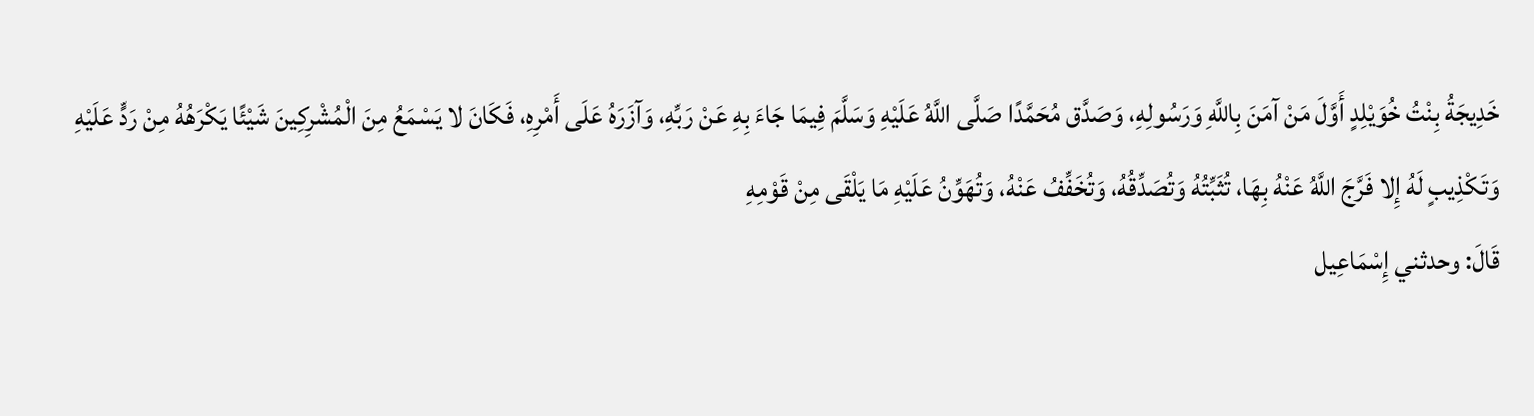خَدِيجَةُ بِنْتُ خُوَيْلِدٍ أَوَّلَ مَنْ آمَنَ بِاللَّهِ وَرَسُولِهِ، وَصَدَّق مُحَمَّدًا صَلَّى اللَّهُ عَلَيْهِ وَسَلَّمَ فِيمَا جَاءَ بِهِ عَنْ رَبِّهِ، وَآزَرَهُ عَلَى أَمْرِهِ، فَكَانَ لا يَسْمَعُ مِنَ الْمُشْرِكِينَ شَيْئًا يَكْرَهُهُ مِنْ رَدٍّ عَلَيْهِ وَتَكْذِيبٍ لَهُ إِلا فَرَّجَ اللَّهُ عَنْهُ بِهَا، تُثَبِّتُهُ وَتُصَدِّقُهُ، وَتُخَفِّفُ عَنْهُ، وَتُهَوِّنُ عَلَيْهِ مَا يَلْقَى مِنْ قَوْمِهِ
قَالَ: وحدثني إِسْمَاعِيل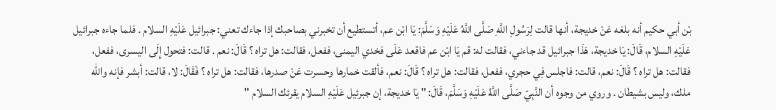بْن أبي حكيم أنه بلغه عَنْ خديجة، أنها قالت لِرَسُولِ اللَّهِ صَلَّى اللَّهُ عَلَيْهِ وَسَلَّمَ: يَا ابْن عم، أتستطيع أن تخبرني بصاحبك إذا جاءك تعني: جبرائيل عَلَيْهِ السلام . فلما جاءه جبرائيل عَلَيْهِ السلام، قَالَ: يَا خديجة، هَذَا جبرائيل قد جاءني، فقالت له: قم يَا ابْن عم فاقعد عَلَى فخدي اليمنى، ففعل، فقالت: هل تراه ؟ قَالَ: نعم . قالت: فتحول إِلَى اليسرى، ففعل، فقالت: هل تراه ؟ قَالَ: نعم، قالت: فاجلس فِي حجري، ففعل، فقالت: هل تراه ؟ قَالَ: نعم، فألقت خمارها وحسرت عَنْ صدرها، فقالت: هل تراه ؟ فَقَالَ: لا، قالت: أبشر فإنه والله ملك، وليس بشيطان . وروي من وجوه أن النَّبِيّ صَلَّى اللَّهُ عَلَيْهِ وَسَلَّمَ، قَالَ: " يَا خديجة، إن جبرئيل عَلَيْهِ السلام يقرئك السلام "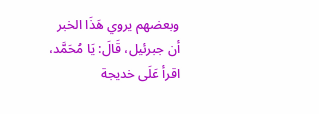وبعضهم يروي هَذَا الخبر أن جبرئيل، قَالَ: يَا مُحَمَّد، اقرأ عَلَى خديجة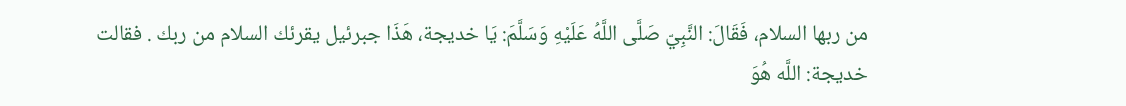من ربها السلام، فَقَالَ: النَّبِيّ صَلَّى اللَّهُ عَلَيْهِ وَسَلَّمَ: يَا خديجة، هَذَا جبرئيل يقرئك السلام من ربك . فقالت خديجة: اللَّه هُوَ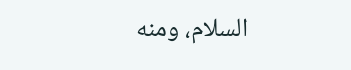السلام، ومنه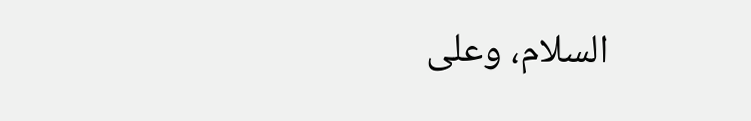السلام، وعلى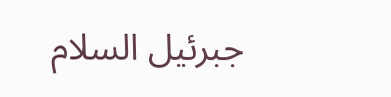جبرئيل السلام